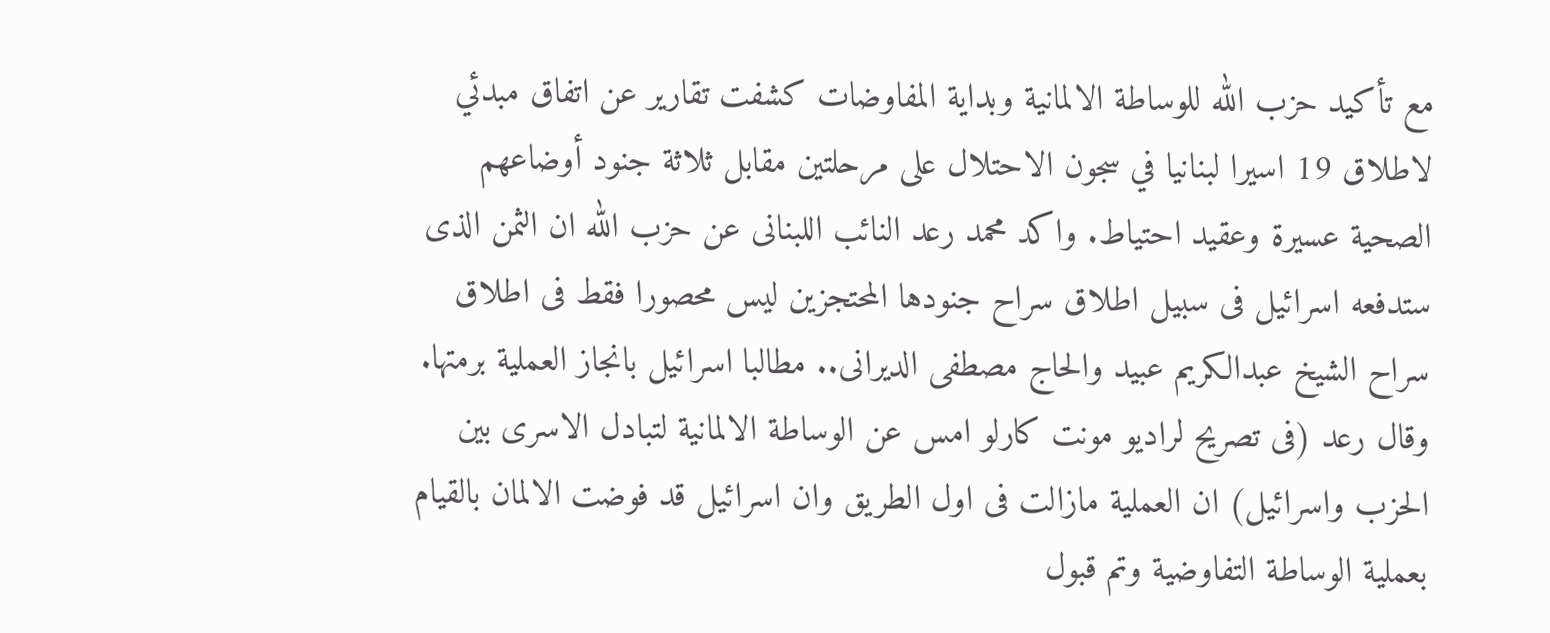مع تأكيد حزب الله للوساطة الالمانية وبداية المفاوضات كشفت تقارير عن اتفاق مبدئي لاطلاق 19 اسيرا لبنانيا في سجون الاحتلال على مرحلتين مقابل ثلاثة جنود أوضاعهم الصحية عسيرة وعقيد احتياط. واكد محمد رعد النائب اللبنانى عن حزب الله ان الثمن الذى ستدفعه اسرائيل فى سبيل اطلاق سراح جنودها المحتجزين ليس محصورا فقط فى اطلاق سراح الشيخ عبدالكريم عبيد والحاج مصطفى الديرانى.. مطالبا اسرائيل بانجاز العملية برمتها. وقال رعد (فى تصريح لراديو مونت كارلو امس عن الوساطة الالمانية لتبادل الاسرى بين الحزب واسرائيل) ان العملية مازالت فى اول الطريق وان اسرائيل قد فوضت الالمان بالقيام بعملية الوساطة التفاوضية وتم قبول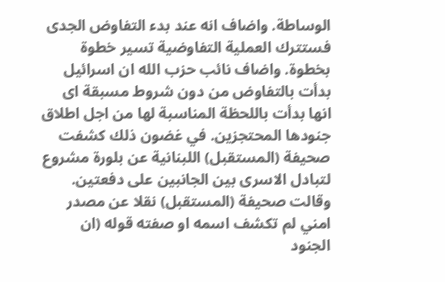الوساطة. واضاف انه عند بدء التفاوض الجدى فستترك العملية التفاوضية تسير خطوة بخطوة. واضاف نائب حزب الله ان اسرائيل بدأت بالتفاوض من دون شروط مسبقة اى انها بدأت باللحظة المناسبة لها من اجل اطلاق جنودها المحتجزين. في غضون ذلك كشفت صحيفة (المستقبل) اللبنانية عن بلورة مشروع لتبادل الاسرى بين الجانبين على دفعتين. وقالت صحيفة (المستقبل) نقلا عن مصدر امني لم تكشف اسمه او صفته قوله (ان الجنود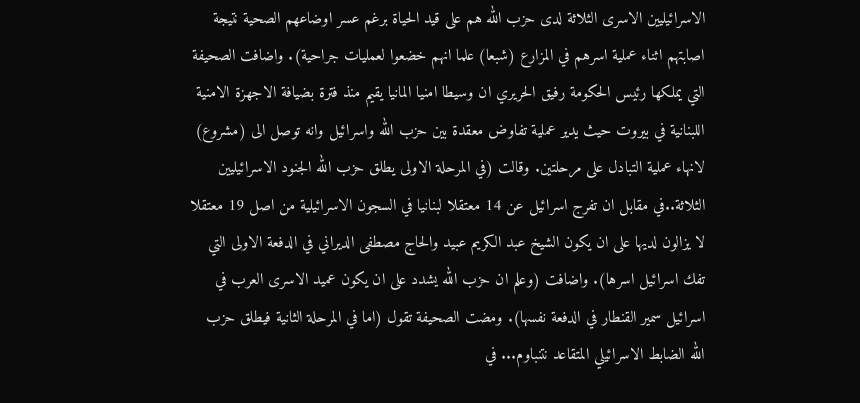الاسرائيليين الاسرى الثلاثة لدى حزب الله هم على قيد الحياة برغم عسر اوضاعهم الصحية نتيجة اصابتهم اثناء عملية اسرهم في المزارع (شبعا) علما انهم خضعوا لعمليات جراحية). واضافت الصحيفة التي يملكها رئيس الحكومة رفيق الحريري ان وسيطا امنيا المانيا يقيم منذ فترة بضيافة الاجهزة الامنية اللبنانية في بيروت حيث يدير عملية تفاوض معقدة بين حزب الله واسرائيل وانه توصل الى (مشروع) لانهاء عملية التبادل على مرحلتين. وقالت (في المرحلة الاولى يطلق حزب الله الجنود الاسرائيليين الثلاثة..في مقابل ان تفرج اسرائيل عن 14 معتقلا لبنانيا في السجون الاسرائيلية من اصل 19 معتقلا لا يزالون لديها على ان يكون الشيخ عبد الكريم عبيد والحاج مصطفى الديراني في الدفعة الاولى التي تفك اسرائيل اسرها). واضافت (وعلم ان حزب الله يشدد على ان يكون عميد الاسرى العرب في اسرائيل سمير القنطار في الدفعة نفسها). ومضت الصحيفة تقول (اما في المرحلة الثانية فيطلق حزب الله الضابط الاسرائيلي المتقاعد نتنباوم... في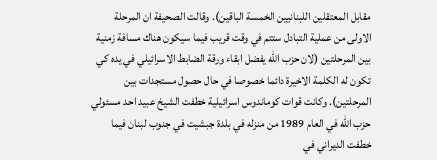مقابل المعتقلين اللبنانيين الخمسة الباقين). وقالت الصحيفة ان المرحلة الاولى من عملية التبادل ستتم في وقت قريب فيما سيكون هناك مسافة زمنية بين المرحلتين (لان حزب الله يفضل ابقاء ورقة الضابط الاسرائيلي في يده كي تكون له الكلمة الاخيرة دائما خصوصا في حال حصول مستجدات بين المرحلتين). وكانت قوات كوماندوس اسرائيلية خطفت الشيخ عبيد احد مسئولي حزب الله في العام 1989 من منزله في بلدة جبشيت في جنوب لبنان فيما خطفت الديراني في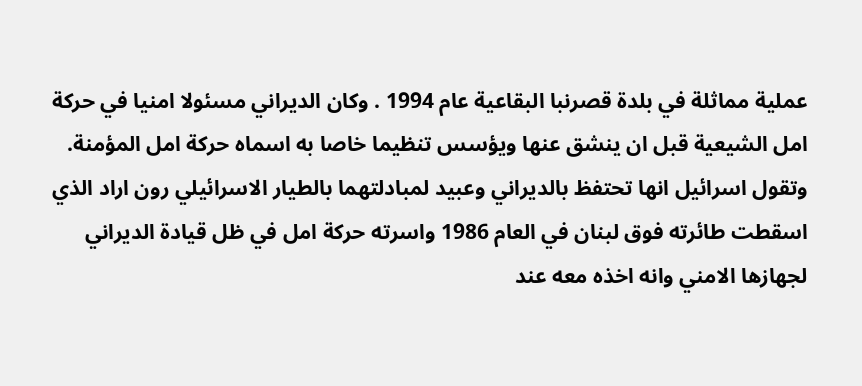عملية مماثلة في بلدة قصرنبا البقاعية عام 1994 . وكان الديراني مسئولا امنيا في حركة امل الشيعية قبل ان ينشق عنها ويؤسس تنظيما خاصا به اسماه حركة امل المؤمنة. وتقول اسرائيل انها تحتفظ بالديراني وعبيد لمبادلتهما بالطيار الاسرائيلي رون اراد الذي اسقطت طائرته فوق لبنان في العام 1986 واسرته حركة امل في ظل قيادة الديراني لجهازها الامني وانه اخذه معه عند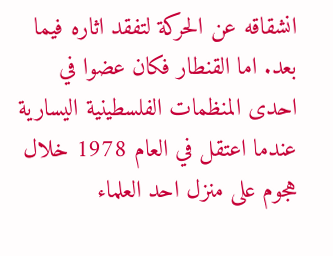انشقاقه عن الحركة لتفقد اثاره فيما بعد. اما القنطار فكان عضوا في احدى المنظمات الفلسطينية اليسارية عندما اعتقل في العام 1978 خلال هجوم على منزل احد العلماء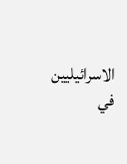الاسرائيليين في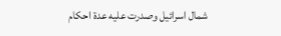شمال اسرائيل وصدرت عليه عدة احكام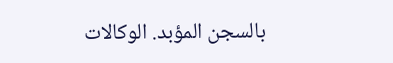بالسجن المؤبد. الوكالات